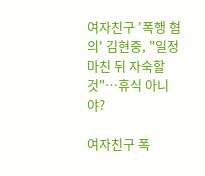여자친구 '폭행 혐의' 김현중, "일정 마친 뒤 자숙할 것"…휴식 아니야?

여자친구 폭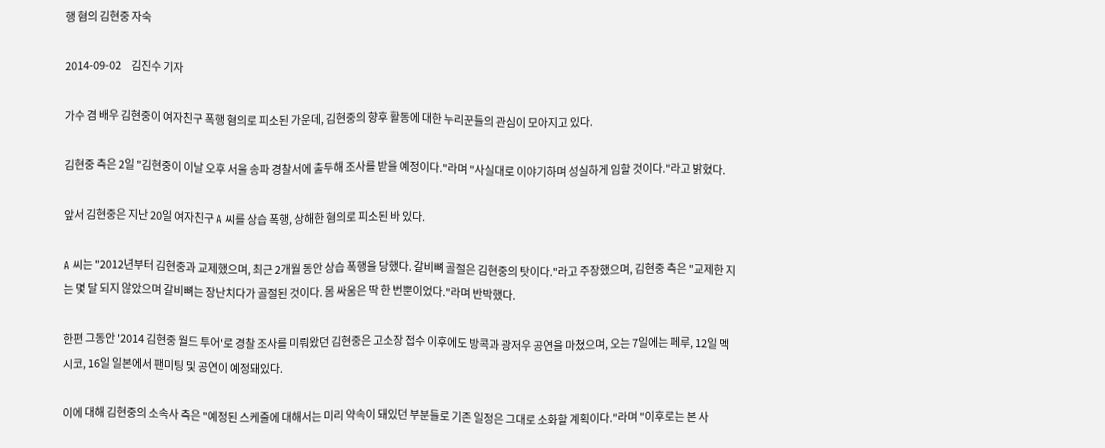행 혐의 김현중 자숙

2014-09-02     김진수 기자

가수 겸 배우 김현중이 여자친구 폭행 혐의로 피소된 가운데, 김현중의 향후 활동에 대한 누리꾼들의 관심이 모아지고 있다.

김현중 측은 2일 "김현중이 이날 오후 서울 송파 경찰서에 출두해 조사를 받을 예정이다."라며 "사실대로 이야기하며 성실하게 임할 것이다."라고 밝혔다.

앞서 김현중은 지난 20일 여자친구 A 씨를 상습 폭행, 상해한 혐의로 피소된 바 있다.

A 씨는 "2012년부터 김현중과 교제했으며, 최근 2개월 동안 상습 폭행을 당했다. 갈비뼈 골절은 김현중의 탓이다."라고 주장했으며, 김현중 측은 "교제한 지는 몇 달 되지 않았으며 갈비뼈는 장난치다가 골절된 것이다. 몸 싸움은 딱 한 번뿐이었다."라며 반박했다.

한편 그동안 '2014 김현중 월드 투어'로 경찰 조사를 미뤄왔던 김현중은 고소장 접수 이후에도 방콕과 광저우 공연을 마쳤으며, 오는 7일에는 페루, 12일 멕시코, 16일 일본에서 팬미팅 및 공연이 예정돼있다.

이에 대해 김현중의 소속사 측은 "예정된 스케줄에 대해서는 미리 약속이 돼있던 부분들로 기존 일정은 그대로 소화할 계획이다."라며 "이후로는 본 사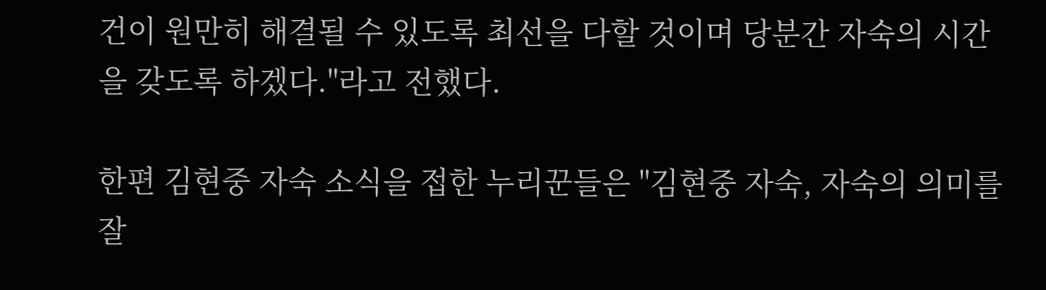건이 원만히 해결될 수 있도록 최선을 다할 것이며 당분간 자숙의 시간을 갖도록 하겠다."라고 전했다.

한편 김현중 자숙 소식을 접한 누리꾼들은 "김현중 자숙, 자숙의 의미를 잘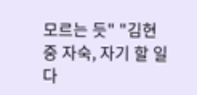모르는 듯" "김현중 자숙, 자기 할 일 다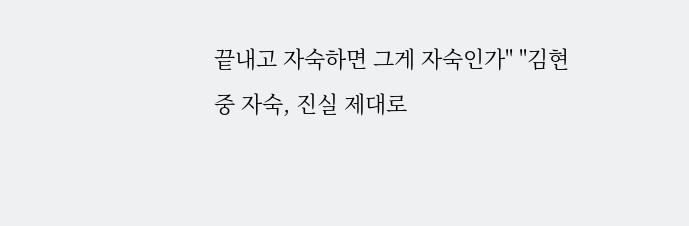끝내고 자숙하면 그게 자숙인가" "김현중 자숙, 진실 제대로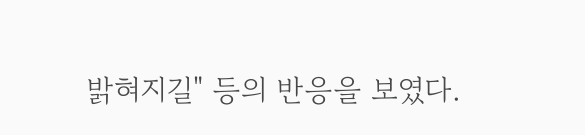밝혀지길" 등의 반응을 보였다.